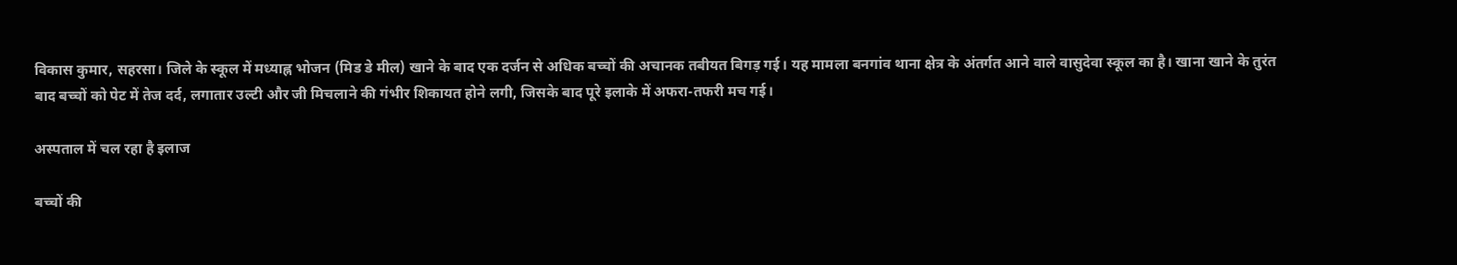विकास कुमार, सहरसा। जिले के स्कूल में मध्याह्न भोजन (मिड डे मील) खाने के बाद एक दर्जन से अधिक बच्चों की अचानक तबीयत बिगड़ गई। यह मामला बनगांव थाना क्षेत्र के अंतर्गत आने वाले वासुदेवा स्कूल का है। खाना खाने के तुरंत बाद बच्चों को पेट में तेज दर्द, लगातार उल्टी और जी मिचलाने की गंभीर शिकायत होने लगी, जिसके बाद पूरे इलाके में अफरा-तफरी मच गई।

अस्पताल में चल रहा है इलाज

बच्चों की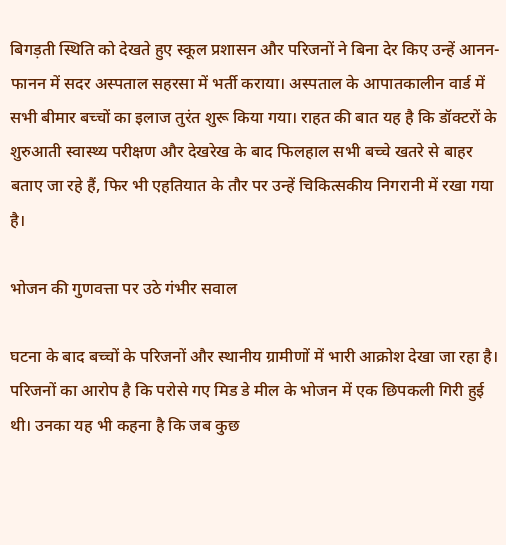बिगड़ती स्थिति को देखते हुए स्कूल प्रशासन और परिजनों ने बिना देर किए उन्हें आनन-फानन में सदर अस्पताल सहरसा में भर्ती कराया। अस्पताल के आपातकालीन वार्ड में सभी बीमार बच्चों का इलाज तुरंत शुरू किया गया। राहत की बात यह है कि डॉक्टरों के शुरुआती स्वास्थ्य परीक्षण और देखरेख के बाद फिलहाल सभी बच्चे खतरे से बाहर बताए जा रहे हैं, फिर भी एहतियात के तौर पर उन्हें चिकित्सकीय निगरानी में रखा गया है।

भोजन की गुणवत्ता पर उठे गंभीर सवाल

घटना के बाद बच्चों के परिजनों और स्थानीय ग्रामीणों में भारी आक्रोश देखा जा रहा है। परिजनों का आरोप है कि परोसे गए मिड डे मील के भोजन में एक छिपकली गिरी हुई थी। उनका यह भी कहना है कि जब कुछ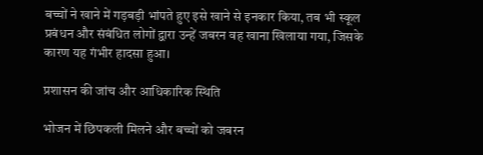बच्चों ने खाने में गड़बड़ी भांपते हुए इसे खाने से इनकार किया, तब भी स्कूल प्रबंधन और संबंधित लोगों द्वारा उन्हें जबरन वह खाना खिलाया गया, जिसके कारण यह गंभीर हादसा हुआ।

प्रशासन की जांच और आधिकारिक स्थिति

भोजन में छिपकली मिलने और बच्चों को जबरन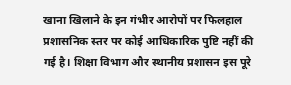खाना खिलाने के इन गंभीर आरोपों पर फिलहाल प्रशासनिक स्तर पर कोई आधिकारिक पुष्टि नहीं की गई है। शिक्षा विभाग और स्थानीय प्रशासन इस पूरे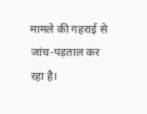मामले की गहराई से जांच-पड़ताल कर रहा है।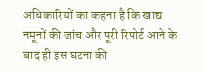अधिकारियों का कहना है कि खाद्य नमूनों की जांच और पूरी रिपोर्ट आने के बाद ही इस घटना की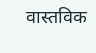वास्तविक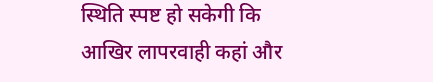स्थिति स्पष्ट हो सकेगी कि आखिर लापरवाही कहां और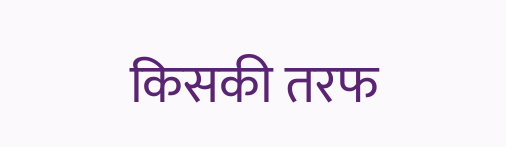किसकी तरफ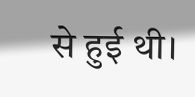से हुई थी।